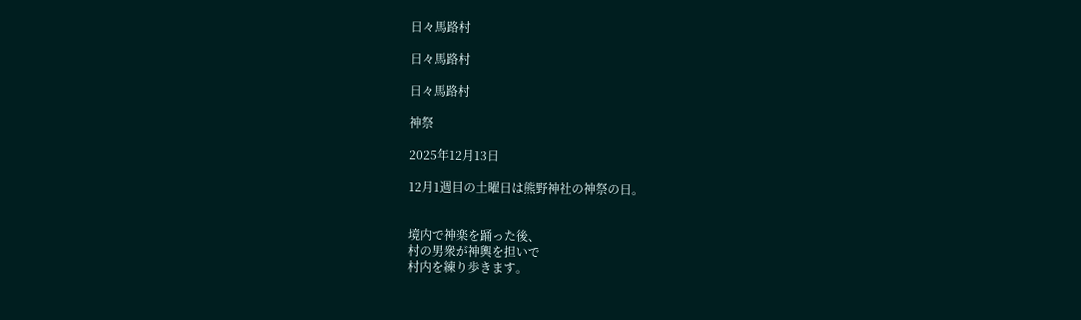日々馬路村

日々馬路村

日々馬路村

神祭

2025年12月13日

12月1週目の土曜日は熊野神社の神祭の日。


境内で神楽を踊った後、
村の男衆が神輿を担いで
村内を練り歩きます。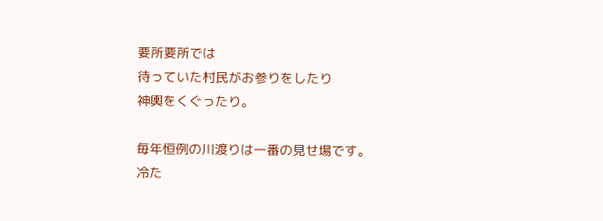要所要所では
待っていた村民がお参りをしたり
神輿をくぐったり。

毎年恒例の川渡りは一番の見せ場です。
冷た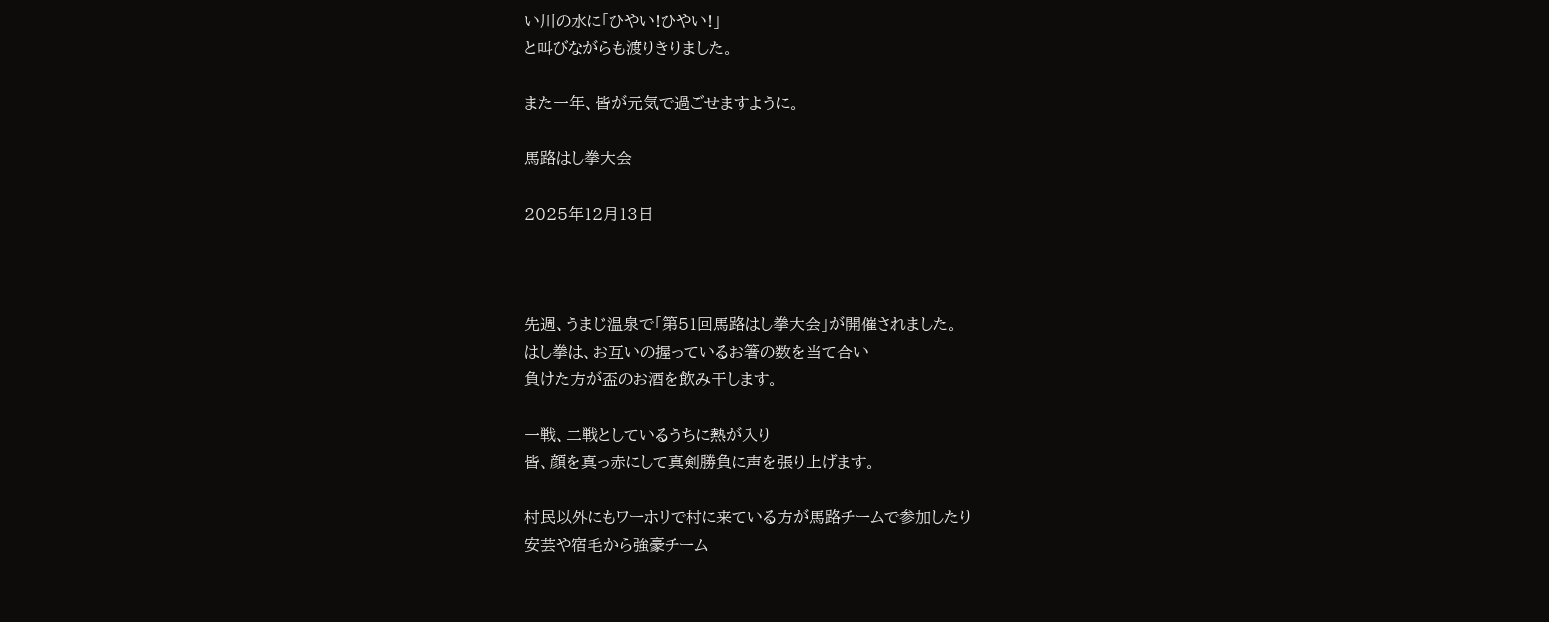い川の水に「ひやい!ひやい!」
と叫びながらも渡りきりました。

また一年、皆が元気で過ごせますように。

馬路はし拳大会

2025年12月13日



先週、うまじ温泉で「第51回馬路はし拳大会」が開催されました。
はし拳は、お互いの握っているお箸の数を当て合い
負けた方が盃のお酒を飲み干します。

一戦、二戦としているうちに熱が入り
皆、顔を真っ赤にして真剣勝負に声を張り上げます。

村民以外にもワーホリで村に来ている方が馬路チームで参加したり
安芸や宿毛から強豪チーム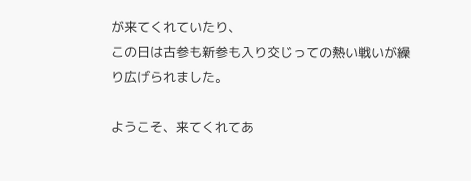が来てくれていたり、
この日は古参も新参も入り交じっての熱い戦いが繰り広げられました。

ようこそ、来てくれてあ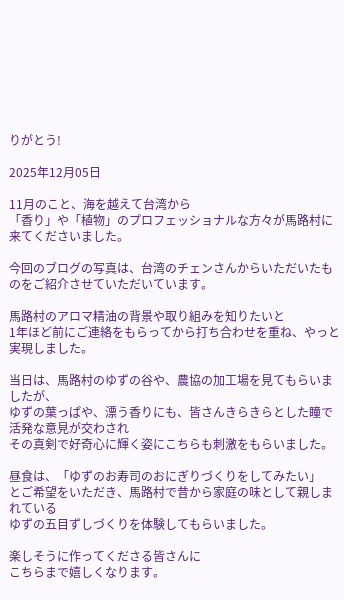りがとう!

2025年12月05日

11月のこと、海を越えて台湾から
「香り」や「植物」のプロフェッショナルな方々が馬路村に来てくださいました。

今回のブログの写真は、台湾のチェンさんからいただいたものをご紹介させていただいています。

馬路村のアロマ精油の背景や取り組みを知りたいと
1年ほど前にご連絡をもらってから打ち合わせを重ね、やっと実現しました。

当日は、馬路村のゆずの谷や、農協の加工場を見てもらいましたが、
ゆずの葉っぱや、漂う香りにも、皆さんきらきらとした瞳で活発な意見が交わされ
その真剣で好奇心に輝く姿にこちらも刺激をもらいました。

昼食は、「ゆずのお寿司のおにぎりづくりをしてみたい」
とご希望をいただき、馬路村で昔から家庭の味として親しまれている
ゆずの五目ずしづくりを体験してもらいました。

楽しそうに作ってくださる皆さんに
こちらまで嬉しくなります。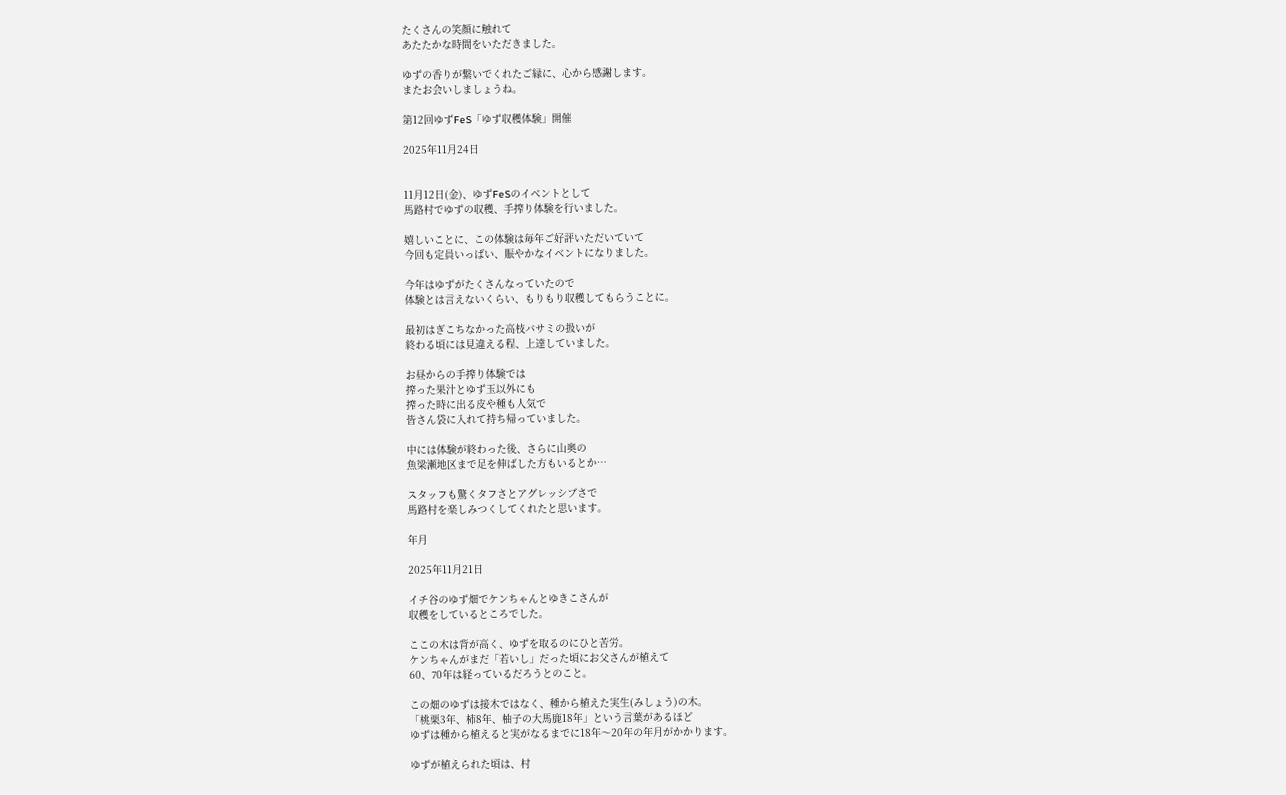たくさんの笑顔に触れて
あたたかな時間をいただきました。

ゆずの香りが繋いでくれたご縁に、心から感謝します。
またお会いしましょうね。

第12回ゆずFeS「ゆず収穫体験」開催

2025年11月24日


11月12日(金)、ゆずFeSのイベントとして
馬路村でゆずの収穫、手搾り体験を行いました。

嬉しいことに、この体験は毎年ご好評いただいていて
今回も定員いっぱい、賑やかなイベントになりました。

今年はゆずがたくさんなっていたので
体験とは言えないくらい、もりもり収穫してもらうことに。

最初はぎこちなかった高枝バサミの扱いが
終わる頃には見違える程、上達していました。

お昼からの手搾り体験では
搾った果汁とゆず玉以外にも
搾った時に出る皮や種も人気で
皆さん袋に入れて持ち帰っていました。

中には体験が終わった後、さらに山奥の
魚梁瀬地区まで足を伸ばした方もいるとか…

スタッフも驚くタフさとアグレッシブさで
馬路村を楽しみつくしてくれたと思います。

年月

2025年11月21日

イチ谷のゆず畑でケンちゃんとゆきこさんが
収穫をしているところでした。

ここの木は背が高く、ゆずを取るのにひと苦労。
ケンちゃんがまだ「若いし」だった頃にお父さんが植えて
60、70年は経っているだろうとのこと。

この畑のゆずは接木ではなく、種から植えた実生(みしょう)の木。
「桃栗3年、柿8年、柚子の大馬鹿18年」という言葉があるほど
ゆずは種から植えると実がなるまでに18年〜20年の年月がかかります。

ゆずが植えられた頃は、村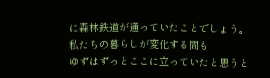に森林鉄道が通っていたことでしょう。
私たちの暮らしが変化する間も
ゆずはずっとここに立っていたと思うと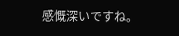感慨深いですね。